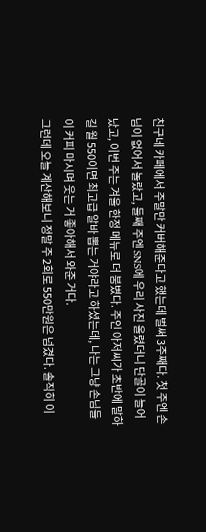친구네 카페에서 주말만 커버해준다고 했는데 벌써 3주째다. 첫 주엔 손님이 없어서 놀랐고, 둘째 주엔 SNS에 우리 사진 올렸더니 단골이 늘어났고, 이번 주는 겨울 한정 메뉴로 더 붐볐다. 주인 아저씨가 초반에 말하길 월 550이면 최고급 알바 뽑는 거야라고 하셨는데, 나는 그냥 손님들이 커피 마시며 웃는 거 좋아해서 와준 거다.
그런데 오늘 계산해보니 정말 주 2회로 550만원은 넘겼다. 솔직히 이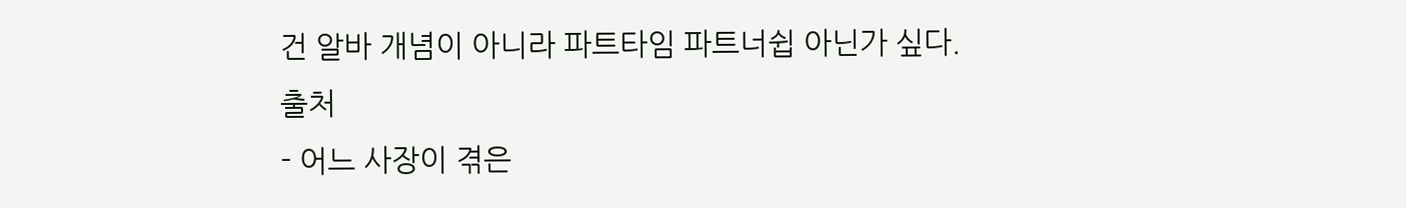건 알바 개념이 아니라 파트타임 파트너쉽 아닌가 싶다.
출처
- 어느 사장이 겪은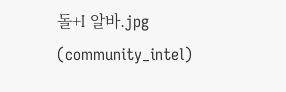돌+I 알바.jpg (community_intel)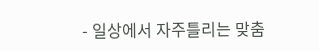- 일상에서 자주틀리는 맞춤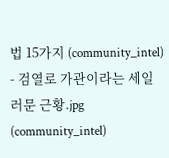법 15가지 (community_intel)
- 검열로 가관이라는 세일러문 근황.jpg (community_intel)